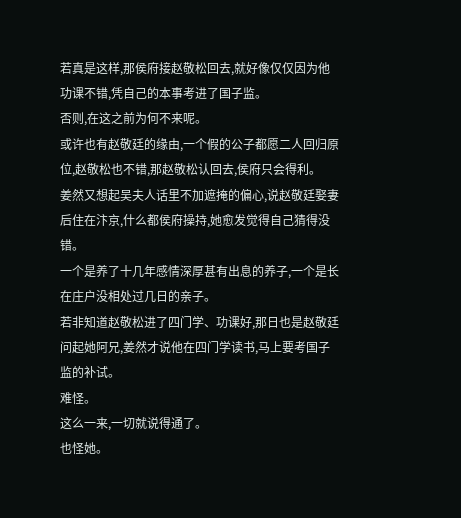若真是这样,那侯府接赵敬松回去,就好像仅仅因为他功课不错,凭自己的本事考进了国子监。
否则,在这之前为何不来呢。
或许也有赵敬廷的缘由,一个假的公子都愿二人回归原位,赵敬松也不错,那赵敬松认回去,侯府只会得利。
姜然又想起吴夫人话里不加遮掩的偏心,说赵敬廷娶妻后住在汴京,什么都侯府操持,她愈发觉得自己猜得没错。
一个是养了十几年感情深厚甚有出息的养子,一个是长在庄户没相处过几日的亲子。
若非知道赵敬松进了四门学、功课好,那日也是赵敬廷问起她阿兄,姜然才说他在四门学读书,马上要考国子监的补试。
难怪。
这么一来,一切就说得通了。
也怪她。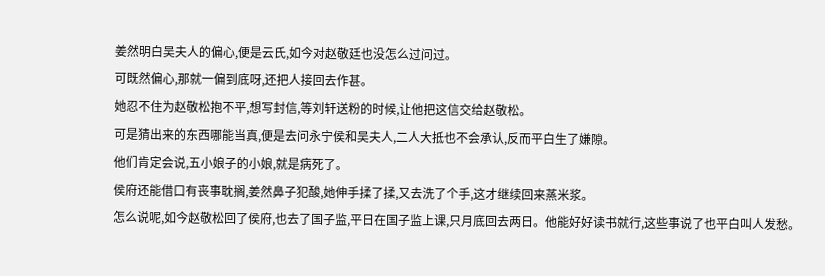姜然明白吴夫人的偏心,便是云氏,如今对赵敬廷也没怎么过问过。
可既然偏心,那就一偏到底呀,还把人接回去作甚。
她忍不住为赵敬松抱不平,想写封信,等刘轩送粉的时候,让他把这信交给赵敬松。
可是猜出来的东西哪能当真,便是去问永宁侯和吴夫人,二人大抵也不会承认,反而平白生了嫌隙。
他们肯定会说,五小娘子的小娘,就是病死了。
侯府还能借口有丧事耽搁,姜然鼻子犯酸,她伸手揉了揉,又去洗了个手,这才继续回来蒸米浆。
怎么说呢,如今赵敬松回了侯府,也去了国子监,平日在国子监上课,只月底回去两日。他能好好读书就行,这些事说了也平白叫人发愁。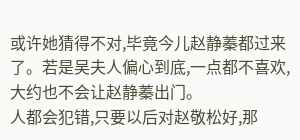或许她猜得不对,毕竟今儿赵静蓁都过来了。若是吴夫人偏心到底,一点都不喜欢,大约也不会让赵静蓁出门。
人都会犯错,只要以后对赵敬松好,那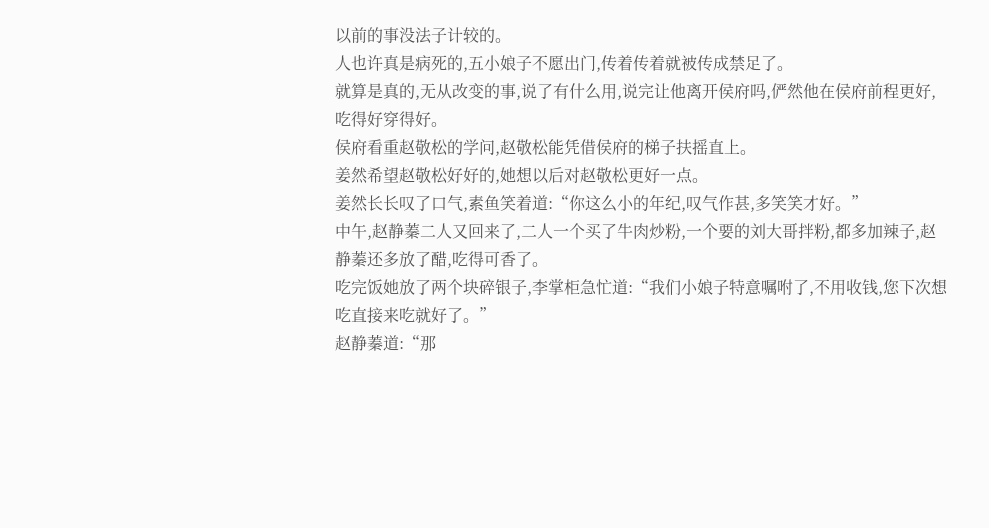以前的事没法子计较的。
人也许真是病死的,五小娘子不愿出门,传着传着就被传成禁足了。
就算是真的,无从改变的事,说了有什么用,说完让他离开侯府吗,俨然他在侯府前程更好,吃得好穿得好。
侯府看重赵敬松的学问,赵敬松能凭借侯府的梯子扶摇直上。
姜然希望赵敬松好好的,她想以后对赵敬松更好一点。
姜然长长叹了口气,素鱼笑着道:“你这么小的年纪,叹气作甚,多笑笑才好。”
中午,赵静蓁二人又回来了,二人一个买了牛肉炒粉,一个要的刘大哥拌粉,都多加辣子,赵静蓁还多放了醋,吃得可香了。
吃完饭她放了两个块碎银子,李掌柜急忙道:“我们小娘子特意嘱咐了,不用收钱,您下次想吃直接来吃就好了。”
赵静蓁道:“那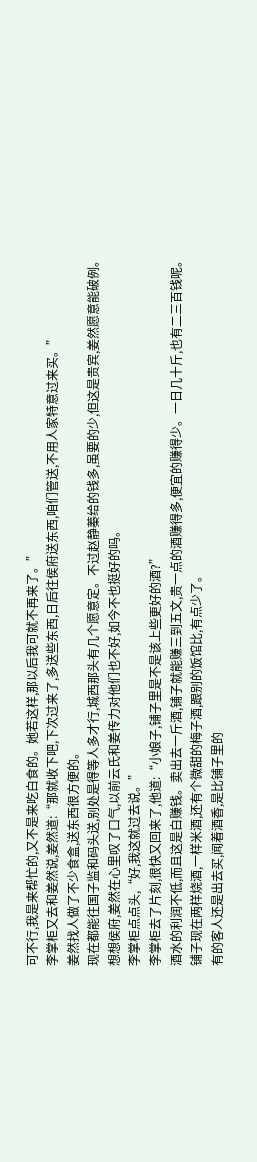可不行,我是来帮忙的,又不是来吃白食的。她若这样,那以后我可就不再来了。”
李掌柜又去和姜然说,姜然道:“那就收下吧,下次过来了,多送些东西,日后往侯府送东西,咱们管送,不用人家特意过来买。”
姜然找人做了不少食盒,送东西很方便的。
现在都能往国子监和码头送,别处是得等人多才行,城西那头有几个愿意定。不过赵静蓁给的钱多,虽要的少,但这是贵宾,姜然愿意能破例。
想想侯府,姜然在心里叹了口气,以前云氏和姜传力对他们也不好,如今不也挺好的吗。
李掌柜点点头,“好,我这就过去说。”
李掌柜去了片刻,很快又回来了,他道:“小娘子,铺子里是不是该上些更好的酒?”
酒水的利润不低,而且这是白赚钱。卖出去一斤酒,铺子就能赚三到五文,贵一点的酒赚得多,便宜的赚得少。一日几十斤,也有二三百钱呢。
铺子现在两样烧酒,一样米酒,还有个微甜的梅子酒,跟别的饭馆比,有点少了。
有的客人还是出去买,闻着酒香,是比铺子里的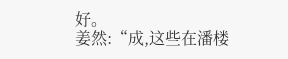好。
姜然:“成,这些在潘楼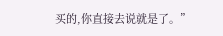买的,你直接去说就是了。”